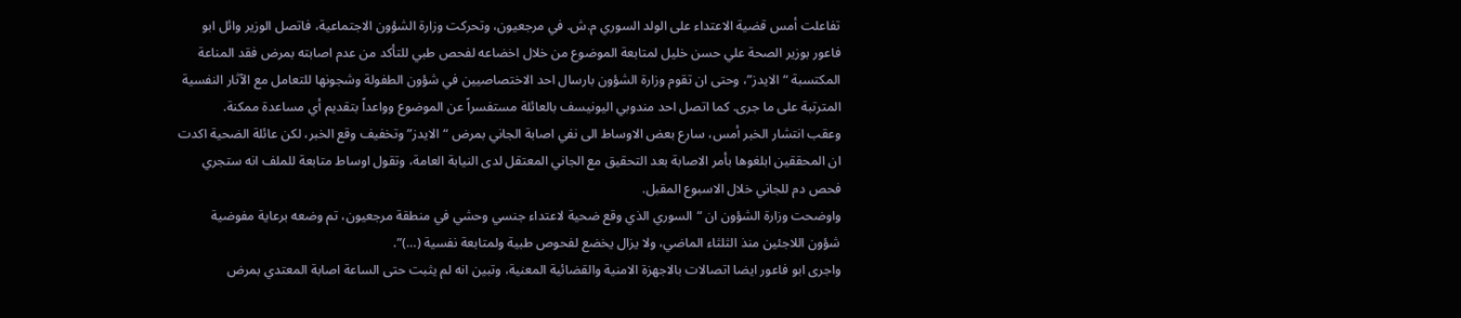تفاعلت أمس قضية الاعتداء على الولد السوري م.ش. في مرجعيون، وتحركت وزارة الشؤون الاجتماعية، فاتصل الوزير وائل ابو فاعور بوزير الصحة علي حسن خليل لمتابعة الموضوع من خلال اخضاعه لفحص طبي للتأكد من عدم اصابته بمرض فقد المناعة المكتسبة “الايدز”، وحتى ان تقوم وزارة الشؤون بارسال احد الاختصاصيين في شؤون الطفولة وشجونها للتعامل مع الآثار النفسية المترتبة على ما جرى. كما اتصل احد مندوبي اليونيسف بالعائلة مستفسراً عن الموضوع وواعداً بتقديم أي مساعدة ممكنة.
وعقب انتشار الخبر أمس، سارع بعض الاوساط الى نفي اصابة الجاني بمرض “الايدز” وتخفيف وقع الخبر، لكن عائلة الضحية اكدت ان المحققين ابلغوها بأمر الاصابة بعد التحقيق مع الجاني المعتقل لدى النيابة العامة، وتقول اوساط متابعة للملف انه ستجري فحص دم للجاني خلال الاسبوع المقبل.
واوضحت وزارة الشؤون ان “السوري الذي وقع ضحية لاعتداء جنسي وحشي في منطقة مرجعيون، تم وضعه برعاية مفوضية شؤون اللاجئين منذ الثلثاء الماضي، ولا يزال يخضع لفحوص طبية ولمتابعة نفسية (…)”.
واجرى ابو فاعور ايضا اتصالات بالاجهزة الامنية والقضائية المعنية، وتبين انه لم يثبت حتى الساعة اصابة المعتدي بمرض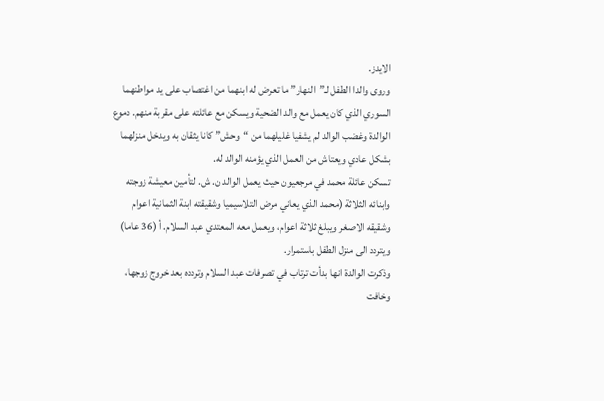الايدز.
وروى والدا الطفل لـ”النهار” ما تعرض له ابنهما من اغتصاب على يد مواطنهما السوري الذي كان يعمل مع والد الضحية ويسكن مع عائلته على مقربة منهم. دموع الوالدة وغضب الوالد لم يشفيا غليلهما من “وحش” كانا يثقان به ويدخل منزلهما بشكل عادي ويعتاش من العمل الذي يؤمنه الوالد له.
تسكن عائلة محمد في مرجعيون حيث يعمل الوالد ن. ش. لتأمين معيشة زوجته وابنائه الثلاثة (محمد الذي يعاني مرض التلاسيميا وشقيقته ابنة الثمانية اعوام وشقيقه الاصغر ويبلغ ثلاثة اعوام، ويعمل معه المعتدي عبد السلام. أ (36 عاما) ويتردد الى منزل الطفل باستمرار.
وذكرت الوالدة انها بدأت ترتاب في تصرفات عبد السلام وتردده بعد خروج زوجها، وخافت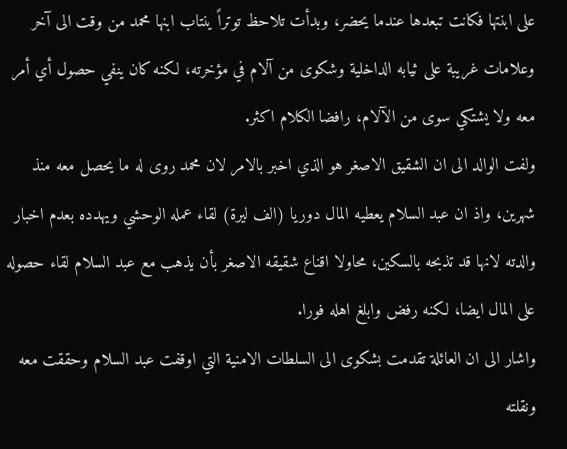على ابنتها فكانت تبعدها عندما يحضر، وبدأت تلاحظ توتراً ينتاب ابنها محمد من وقت الى آخر وعلامات غريبة على ثيابه الداخلية وشكوى من آلام في مؤخرته، لكنه كان ينفي حصول أي أمر معه ولا يشتكي سوى من الآلام، رافضا الكلام اكثر.
ولفت الوالد الى ان الشقيق الاصغر هو الذي اخبر بالامر لان محمد روى له ما يحصل معه منذ شهرين، واذ ان عبد السلام يعطيه المال دوريا (الف ليرة) لقاء عمله الوحشي ويهدده بعدم اخبار والدته لانها قد تذبحه بالسكين، محاولا اقناع شقيقه الاصغر بأن يذهب مع عبد السلام لقاء حصوله على المال ايضا، لكنه رفض وابلغ اهله فورا.
واشار الى ان العائلة تقدمت بشكوى الى السلطات الامنية التي اوقفت عبد السلام وحققت معه ونقلته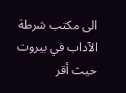الى مكتب شرطة الآداب في بيروت حيث أقر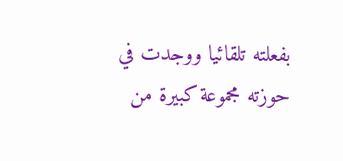بفعلته تلقائيا ووجدت في حوزته مجموعة كبيرة من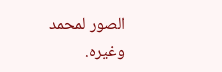الصور لمحمد وغيره.